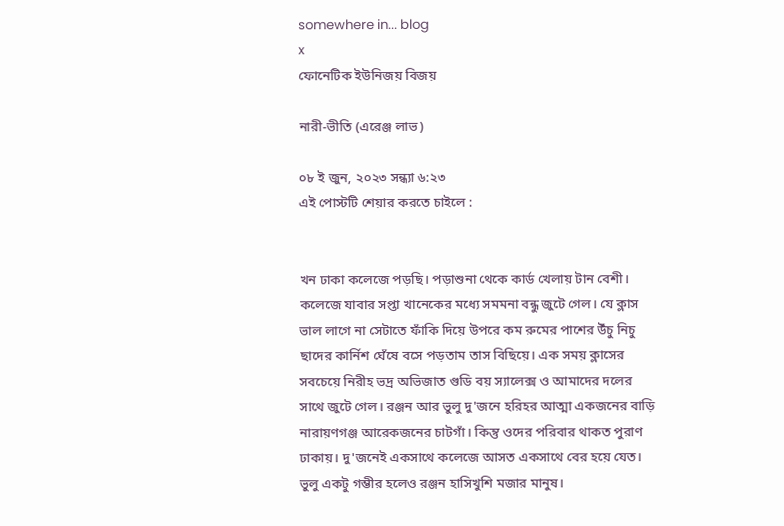somewhere in... blog
x
ফোনেটিক ইউনিজয় বিজয়

নারী-ভীতি (এরেঞ্জ লাভ)

০৮ ই জুন, ২০২৩ সন্ধ্যা ৬:২৩
এই পোস্টটি শেয়ার করতে চাইলে :


খন ঢাকা কলেজে পড়ছি। পড়াশুনা থেকে কার্ড খেলায় টান বেশী। কলেজে যাবার সপ্তা খানেকের মধ্যে সমমনা বন্ধু জুটে গেল। যে ক্লাস ভাল লাগে না সেটাতে ফাঁকি দিয়ে উপরে কম রুমের পাশের উঁচু নিচু ছাদের কার্নিশ ঘেঁষে বসে পড়তাম তাস বিছিয়ে। এক সময় ক্লাসের সবচেয়ে নিরীহ ভদ্র অভিজাত গুডি বয় স্যালেক্স ও আমাদের দলের সাথে জুটে গেল। রঞ্জন আর ভুলু দু'জনে হরিহর আত্মা একজনের বাড়ি নারায়ণগঞ্জ আরেকজনের চাটগাঁ। কিন্তু ওদের পরিবার থাকত পুরাণ ঢাকায়। দু'জনেই একসাথে কলেজে আসত একসাথে বের হয়ে যেত। ভুলু একটু গম্ভীর হলেও রঞ্জন হাসিখুশি মজার মানুষ।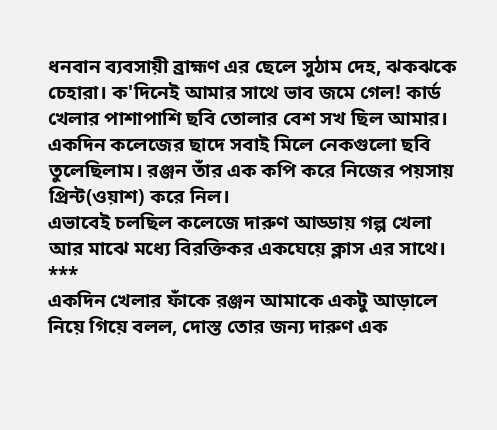ধনবান ব্যবসায়ী ব্রাহ্মণ এর ছেলে সুঠাম দেহ, ঝকঝকে চেহারা। ক'দিনেই আমার সাথে ভাব জমে গেল! কার্ড খেলার পাশাপাশি ছবি তোলার বেশ সখ ছিল আমার। একদিন কলেজের ছাদে সবাই মিলে নেকগুলো ছবি তুলেছিলাম। রঞ্জন তাঁর এক কপি করে নিজের পয়সায় প্রিন্ট(ওয়াশ) করে নিল।
এভাবেই চলছিল কলেজে দারুণ আড্ডায় গল্প খেলা আর মাঝে মধ্যে বিরক্তিকর একঘেয়ে ক্লাস এর সাথে।
***
একদিন খেলার ফাঁকে রঞ্জন আমাকে একটু আড়ালে নিয়ে গিয়ে বলল, দোস্ত তোর জন্য দারুণ এক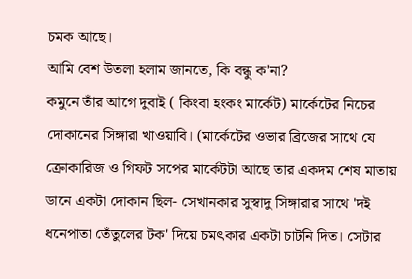চমক আছে।
আমি বেশ উতলা হলাম জানতে, কি বন্ধু ক'না?
কমুনে তাঁর আগে দুবাই ( কিংবা হংকং মার্কেট) মার্কেটের নিচের দোকানের সিঙ্গারা খাওয়াবি। (মার্কেটের ওভার ব্রিজের সাথে যে ক্রোকারিজ ও গিফট সপের মার্কেটটা আছে তার একদম শেষ মাতায় ডানে একটা দোকান ছিল- সেখানকার সুস্বাদু সিঙ্গারার সাথে 'দই ধনেপাতা তেঁতুলের টক' দিয়ে চমৎকার একটা চাটনি দিত। সেটার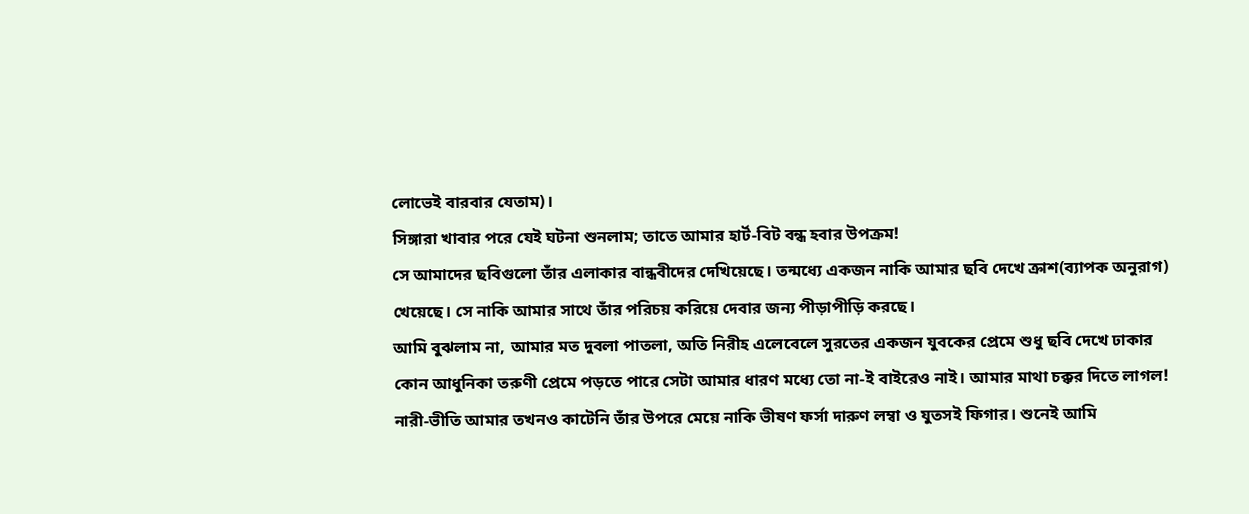লোভেই বারবার যেতাম)।
সিঙ্গারা খাবার পরে যেই ঘটনা শুনলাম; তাতে আমার হার্ট-বিট বন্ধ হবার উপক্রম!
সে আমাদের ছবিগুলো তাঁর এলাকার বান্ধবীদের দেখিয়েছে। তন্মধ্যে একজন নাকি আমার ছবি দেখে ক্রাশ(ব্যাপক অনুরাগ) খেয়েছে। সে নাকি আমার সাথে তাঁর পরিচয় করিয়ে দেবার জন্য পীড়াপীড়ি করছে।
আমি বুঝলাম না, আমার মত দুবলা পাতলা, অতি নিরীহ এলেবেলে সুরতের একজন যুবকের প্রেমে শুধু ছবি দেখে ঢাকার কোন আধুনিকা তরুণী প্রেমে পড়তে পারে সেটা আমার ধারণ মধ্যে তো না-ই বাইরেও নাই। আমার মাথা চক্কর দিতে লাগল! নারী-ভীতি আমার তখনও কাটেনি তাঁর উপরে মেয়ে নাকি ভীষণ ফর্সা দারুণ লম্বা ও যুতসই ফিগার। শুনেই আমি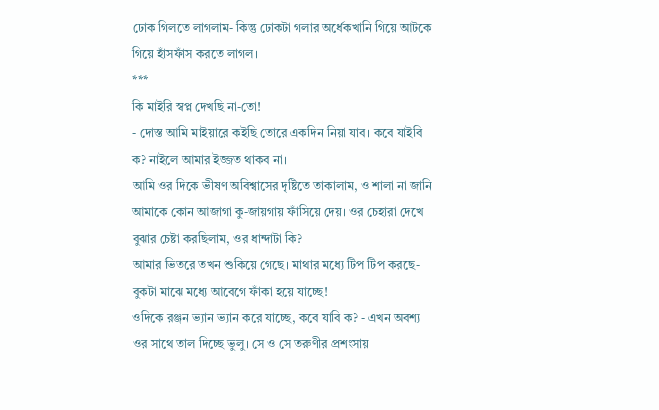ঢোক গিলতে লাগলাম- কিন্তু ঢোকটা গলার অর্ধেকখানি গিয়ে আটকে গিয়ে হাঁসফাঁস করতে লাগল।
***
কি মাইরি স্বপ্ন দেখছি না-তো!
- দোস্ত আমি মাইয়ারে কইছি তোরে একদিন নিয়া যাব। কবে যাইবি ক? নাইলে আমার ইজ্জত থাকব না।
আমি ওর দিকে ভীষণ অবিশ্বাসের দৃষ্টিতে তাকালাম, ও শালা না জানি আমাকে কোন আজাগা কু-জায়গায় ফাঁসিয়ে দেয়। ওর চেহারা দেখে বুঝার চেষ্টা করছিলাম, ওর ধান্দাটা কি?
আমার ভিতরে তখন শুকিয়ে গেছে। মাথার মধ্যে টিপ টিপ করছে- বুকটা মাঝে মধ্যে আবেগে ফাঁকা হয়ে যাচ্ছে!
ওদিকে রঞ্জন ভ্যান ভ্যান করে যাচ্ছে, কবে যাবি ক? - এখন অবশ্য ওর সাথে তাল দিচ্ছে ভুলু। সে ও সে তরুণীর প্রশংসায়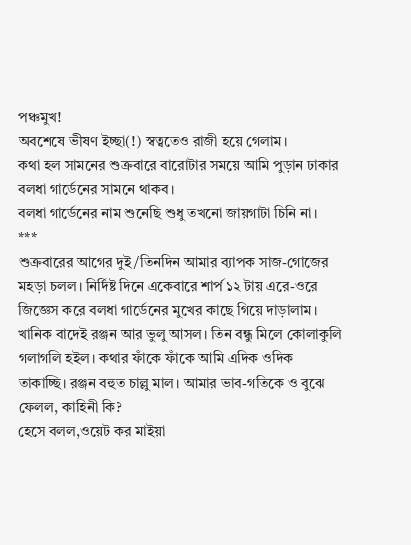পঞ্চমুখ!
অবশেষে ভীষণ ইচ্ছা(!) স্বত্বতেও রাজী হয়ে গেলাম।
কথা হল সামনের শুক্রবারে বারোটার সময়ে আমি পুড়ান ঢাকার বলধা গার্ডেনের সামনে থাকব।
বলধা গার্ডেনের নাম শুনেছি শুধু তখনো জায়গাটা চিনি না।
***
শুক্রবারের আগের দুই/তিনদিন আমার ব্যাপক সাজ-গোজের মহড়া চলল। নির্দিষ্ট দিনে একেবারে শার্প ১২ টায় এরে-ওরে জিজ্ঞেস করে বলধা গার্ডেনের মুখের কাছে গিয়ে দাড়ালাম।
খানিক বাদেই রঞ্জন আর ভুলু আসল। তিন বন্ধু মিলে কোলাকুলি গলাগলি হইল। কথার ফাঁকে ফাঁকে আমি এদিক ওদিক তাকাচ্ছি। রঞ্জন বহুত চাল্লু মাল। আমার ভাব-গতিকে ও বুঝে ফেলল, কাহিনী কি?
হেসে বলল,ওয়েট কর মাইয়া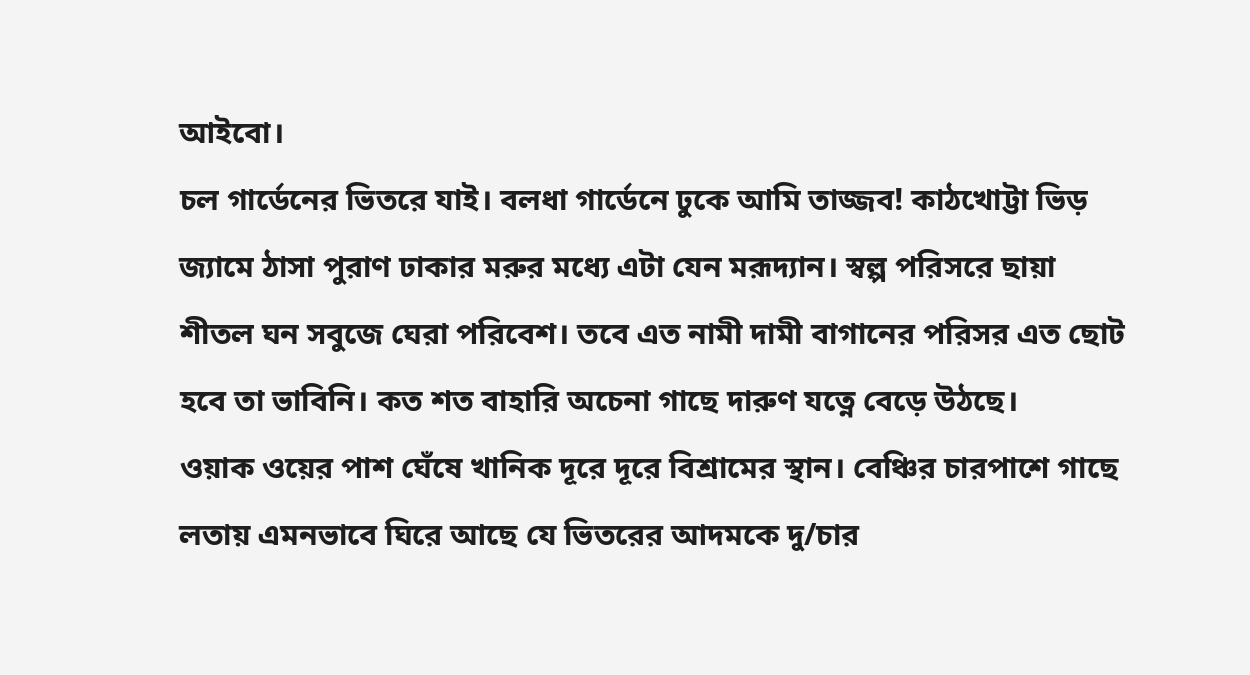আইবো।
চল গার্ডেনের ভিতরে যাই। বলধা গার্ডেনে ঢুকে আমি তাজ্জব! কাঠখোট্টা ভিড় জ্যামে ঠাসা পুরাণ ঢাকার মরুর মধ্যে এটা যেন মরূদ্যান। স্বল্প পরিসরে ছায়া শীতল ঘন সবুজে ঘেরা পরিবেশ। তবে এত নামী দামী বাগানের পরিসর এত ছোট হবে তা ভাবিনি। কত শত বাহারি অচেনা গাছে দারুণ যত্নে বেড়ে উঠছে।
ওয়াক ওয়ের পাশ ঘেঁষে খানিক দূরে দূরে বিশ্রামের স্থান। বেঞ্চির চারপাশে গাছে লতায় এমনভাবে ঘিরে আছে যে ভিতরের আদমকে দু/চার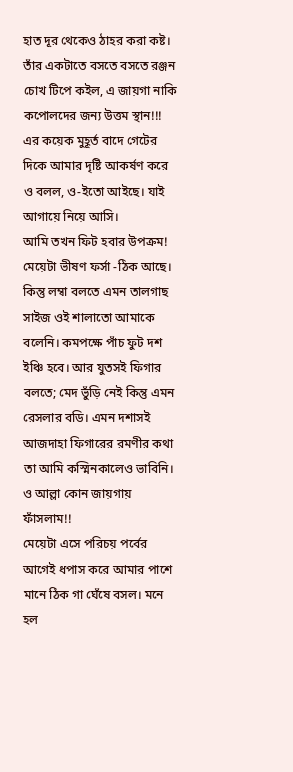হাত দূর থেকেও ঠাহর করা কষ্ট।
তাঁর একটাতে বসতে বসতে রঞ্জন চোখ টিপে কইল, এ জায়গা নাকি কপোলদের জন্য উত্তম স্থান!!!
এর কয়েক মুহূর্ত বাদে গেটের দিকে আমার দৃষ্টি আকর্ষণ করে ও বলল, ও-ইতো আইছে। যাই আগায়ে নিয়ে আসি।
আমি তখন ফিট হবার উপক্রম!
মেয়েটা ভীষণ ফর্সা -ঠিক আছে। কিন্তু লম্বা বলতে এমন তালগাছ সাইজ ওই শালাতো আমাকে বলেনি। কমপক্ষে পাঁচ ফুট দশ ইঞ্চি হবে। আর যুতসই ফিগার বলতে; মেদ ভুঁড়ি নেই কিন্তু এমন রেসলার বডি। এমন দশাসই আজদাহা ফিগারের রমণীর কথা তা আমি কস্মিনকালেও ভাবিনি। ও আল্লা কোন জায়গায় ফাঁসলাম!!
মেয়েটা এসে পরিচয় পর্বের আগেই ধপাস করে আমার পাশে মানে ঠিক গা ঘেঁষে বসল। মনে হল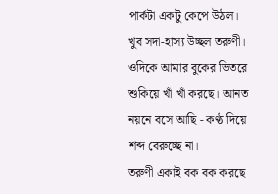পার্কটা একটু কেপে উঠল।
খুব সদা-হাস্য উচ্ছল তরুণী। ওদিকে আমার বুকের ভিতরে শুকিয়ে খাঁ খাঁ করছে। আনত নয়নে বসে আছি - কণ্ঠ দিয়ে শব্দ বেরুচ্ছে না।
তরুণী একাই বক বক করছে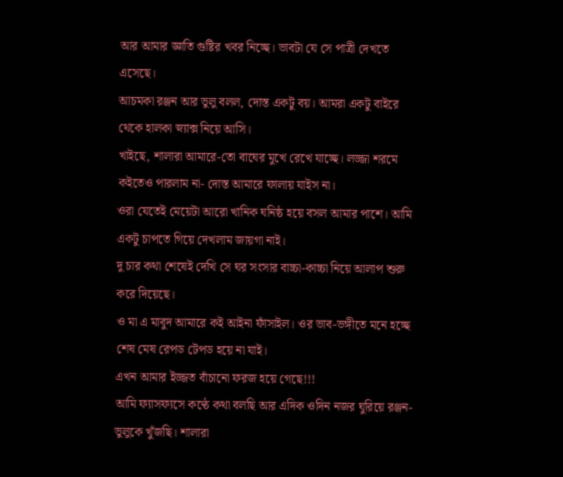আর আমার জ্ঞাতি গুষ্টির খবর নিচ্ছে। ভাবটা যে সে পাত্রী দেখতে এসেছে।
আচমকা রঞ্জন আর ভুলু বলল, দোস্ত একটু বয়। আমরা একটু বাইরে থেকে হালকা স্ন্যাক্স নিয়ে আসি।
খাইছে, শালারা আমারে-তো বাঘের মুখে রেখে যাচ্ছে। লজ্জা শরমে কইতেও পারলাম না- দোস্ত আমারে ফালায় যাইস না।
ওরা যেতেই মেয়েটা আরো খানিক ঘনিষ্ঠ হয়ে বসল আমার পাশে। আমি একটু চাপতে গিয়ে দেখলাম জায়গা নাই।
দু চার কথা শেষেই দেখি সে ঘর সংসার বাচ্চা-কাচ্চা নিয়ে আলাপ শুরু করে দিয়েছে।
ও মা এ মাবুদ আমারে কই আইনা ফাঁসাইল। ওর ভাব-ভঙ্গীতে মনে হচ্ছে শেষ মেষ রেপড টেপড হয়ে না যাই।
এখন আমার ইজ্জত বাঁচানো ফরজ হয়ে গেছে!!!
আমি ফ্যাসফ্যসে কণ্ঠে কথা বলছি আর এদিক ওদিন নজর ঘুরিয়ে রঞ্জন-ভুলুকে খুঁজছি। শালারা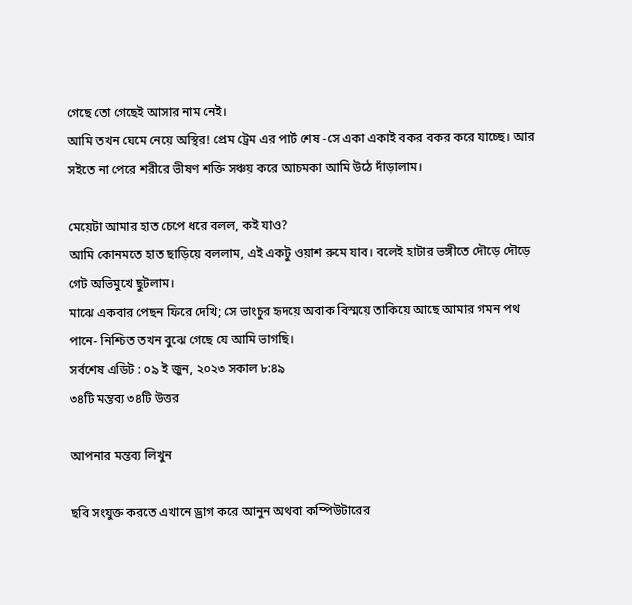গেছে তো গেছেই আসার নাম নেই।
আমি তখন ঘেমে নেয়ে অস্থির! প্রেম ট্রেম এর পার্ট শেষ -সে একা একাই বকর বকর করে যাচ্ছে। আর সইতে না পেরে শরীরে ভীষণ শক্তি সঞ্চয় করে আচমকা আমি উঠে দাঁড়ালাম।

মেয়েটা আমার হাত চেপে ধরে বলল, কই যাও?
আমি কোনমতে হাত ছাড়িয়ে বললাম, এই একটু ওয়াশ রুমে যাব। বলেই হাটার ভঙ্গীতে দৌড়ে দৌড়ে গেট অভিমুখে ছুটলাম।
মাঝে একবার পেছন ফিরে দেখি; সে ভাংচুর হৃদয়ে অবাক বিস্ময়ে তাকিয়ে আছে আমার গমন পথ পানে- নিশ্চিত তখন বুঝে গেছে যে আমি ভাগছি।
সর্বশেষ এডিট : ০৯ ই জুন, ২০২৩ সকাল ৮:৪৯
৩৪টি মন্তব্য ৩৪টি উত্তর

আপনার মন্তব্য লিখুন

ছবি সংযুক্ত করতে এখানে ড্রাগ করে আনুন অথবা কম্পিউটারের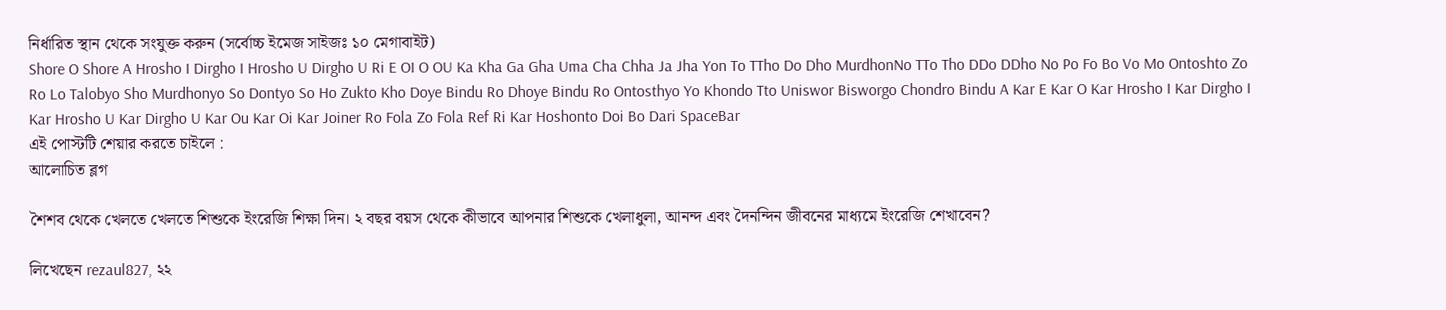নির্ধারিত স্থান থেকে সংযুক্ত করুন (সর্বোচ্চ ইমেজ সাইজঃ ১০ মেগাবাইট)
Shore O Shore A Hrosho I Dirgho I Hrosho U Dirgho U Ri E OI O OU Ka Kha Ga Gha Uma Cha Chha Ja Jha Yon To TTho Do Dho MurdhonNo TTo Tho DDo DDho No Po Fo Bo Vo Mo Ontoshto Zo Ro Lo Talobyo Sho Murdhonyo So Dontyo So Ho Zukto Kho Doye Bindu Ro Dhoye Bindu Ro Ontosthyo Yo Khondo Tto Uniswor Bisworgo Chondro Bindu A Kar E Kar O Kar Hrosho I Kar Dirgho I Kar Hrosho U Kar Dirgho U Kar Ou Kar Oi Kar Joiner Ro Fola Zo Fola Ref Ri Kar Hoshonto Doi Bo Dari SpaceBar
এই পোস্টটি শেয়ার করতে চাইলে :
আলোচিত ব্লগ

শৈশব থেকে খেলতে খেলতে শিশুকে ইংরেজি শিক্ষা দিন। ২ বছর বয়স থেকে কীভাবে আপনার শিশুকে খেলাধুলা, আনন্দ এবং দৈনন্দিন জীবনের মাধ্যমে ইংরেজি শেখাবেন?

লিখেছেন rezaul827, ২২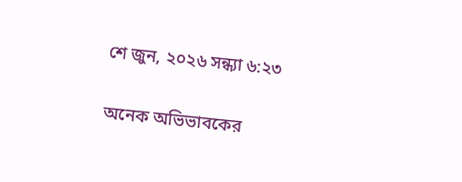শে জুন, ২০২৬ সন্ধ্যা ৬:২৩

অনেক অভিভাবকের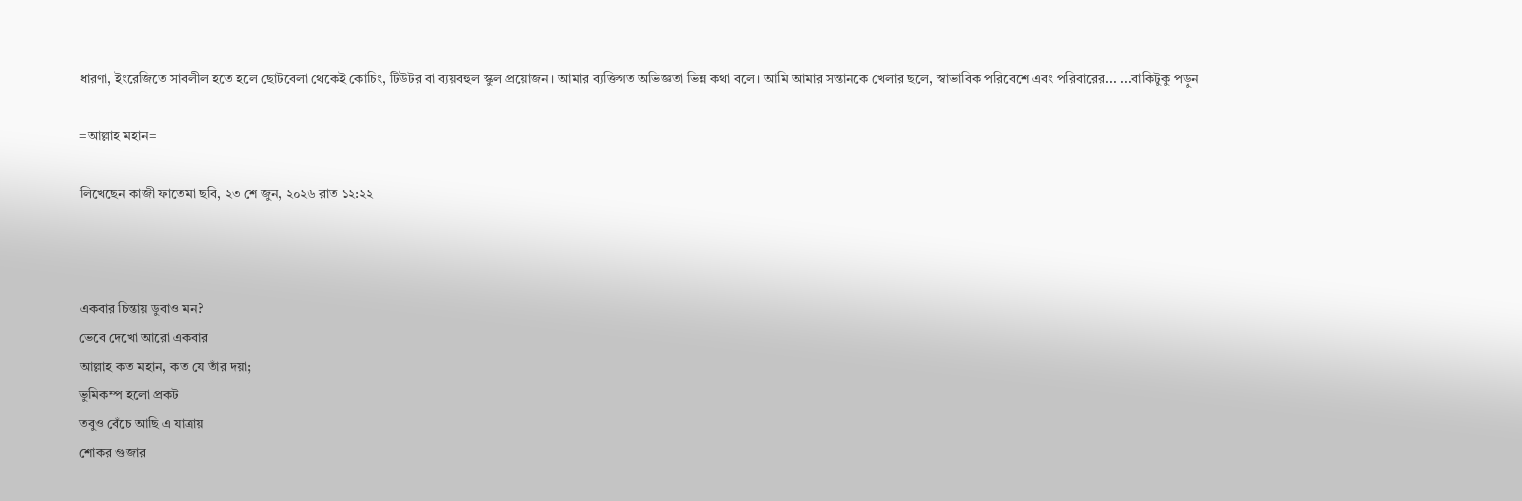ধারণা, ইংরেজিতে সাবলীল হতে হলে ছোটবেলা থেকেই কোচিং, টিউটর বা ব্যয়বহুল স্কুল প্রয়োজন। আমার ব্যক্তিগত অভিজ্ঞতা ভিন্ন কথা বলে। আমি আমার সন্তানকে খেলার ছলে, স্বাভাবিক পরিবেশে এবং পরিবারের... ...বাকিটুকু পড়ুন

=আল্লাহ মহান=

লিখেছেন কাজী ফাতেমা ছবি, ২৩ শে জুন, ২০২৬ রাত ১২:২২



একবার চিন্তায় ডুবাও মন?
ভেবে দেখো আরো একবার
আল্লাহ কত মহান, কত যে তাঁর দয়া;
ভুমিকম্প হলো প্রকট
তবুও বেঁচে আছি এ যাত্রায়
শোকর গুজার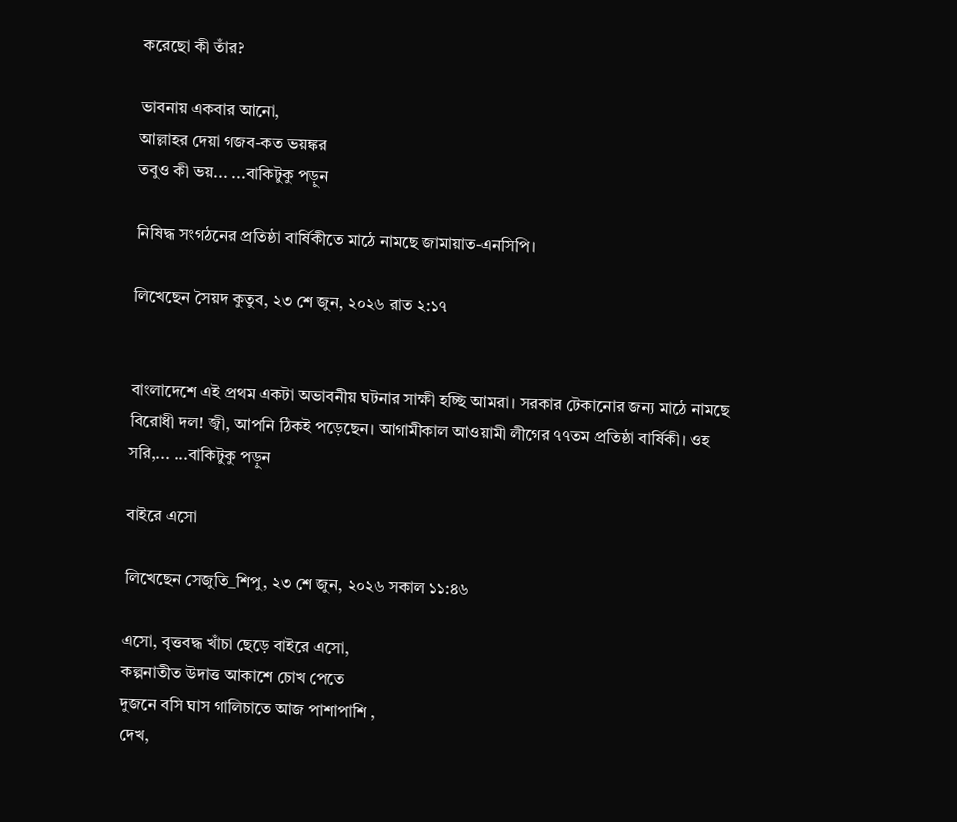করেছো কী তাঁর?

ভাবনায় একবার আনো,
আল্লাহর দেয়া গজব-কত ভয়ঙ্কর
তবুও কী ভয়... ...বাকিটুকু পড়ুন

নিষিদ্ধ সংগঠনের প্রতিষ্ঠা বার্ষিকীতে মাঠে নামছে জামায়াত-এনসিপি।

লিখেছেন সৈয়দ কুতুব, ২৩ শে জুন, ২০২৬ রাত ২:১৭


বাংলাদেশে এই প্রথম একটা অভাবনীয় ঘটনার সাক্ষী হচ্ছি আমরা। সরকার টেকানোর জন্য মাঠে নামছে বিরোধী দল! জ্বী, আপনি ঠিকই পড়েছেন। আগামীকাল আওয়ামী লীগের ৭৭তম প্রতিষ্ঠা বার্ষিকী। ওহ সরি,... ...বাকিটুকু পড়ুন

বাইরে এসো

লিখেছেন সেজুতি_শিপু, ২৩ শে জুন, ২০২৬ সকাল ১১:৪৬

এসো, বৃত্তবদ্ধ খাঁচা ছেড়ে বাইরে এসো,
কল্পনাতীত উদাত্ত আকাশে চোখ পেতে
দুজনে বসি ঘাস গালিচাতে আজ পাশাপাশি ,
দেখ,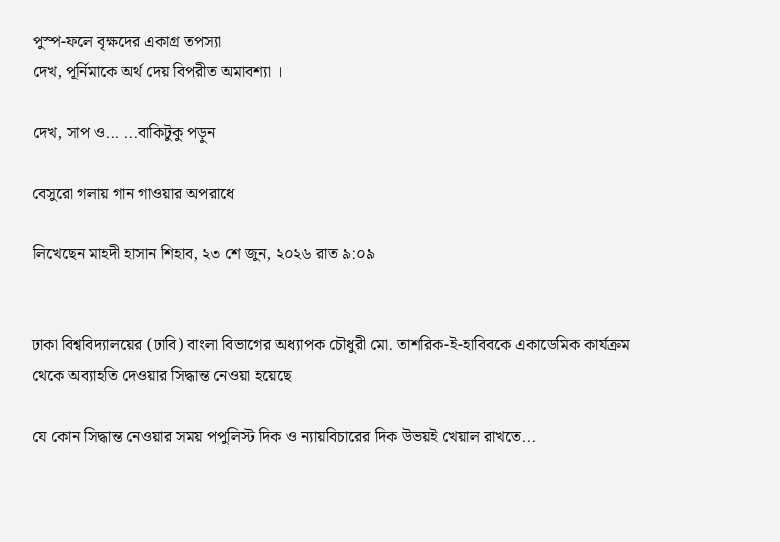পুস্প-ফলে বৃক্ষদের একাগ্র তপস্যা
দেখ, পূর্নিমাকে অর্থ দেয় বিপরীত অমাবশ্যা ।

দেখ, সাপ ও... ...বাকিটুকু পড়ুন

বেসুরো গলায় গান গাওয়ার অপরাধে

লিখেছেন মাহদী হাসান শিহাব, ২৩ শে জুন, ২০২৬ রাত ৯:০৯


ঢাকা বিশ্ববিদ্যালয়ের (ঢাবি) বাংলা বিভাগের অধ্যাপক চৌধুরী মো. তাশরিক-ই-হাবিবকে একাডেমিক কার্যক্রম থেকে অব্যাহতি দেওয়ার সিদ্ধান্ত নেওয়া হয়েছে

যে কোন সিদ্ধান্ত নেওয়ার সময় পপুলিস্ট দিক ও ন্যায়বিচারের দিক উভয়ই খেয়াল রাখতে...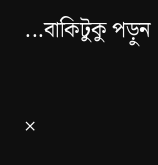...বাকিটুকু পড়ুন

×